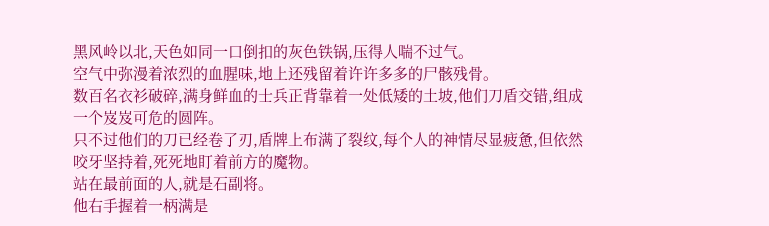黑风岭以北,天色如同一口倒扣的灰色铁锅,压得人喘不过气。
空气中弥漫着浓烈的血腥味,地上还残留着许许多多的尸骸残骨。
数百名衣衫破碎,满身鲜血的士兵正背靠着一处低矮的土坡,他们刀盾交错,组成一个岌岌可危的圆阵。
只不过他们的刀已经卷了刃,盾牌上布满了裂纹,每个人的神情尽显疲惫,但依然咬牙坚持着,死死地盯着前方的魔物。
站在最前面的人,就是石副将。
他右手握着一柄满是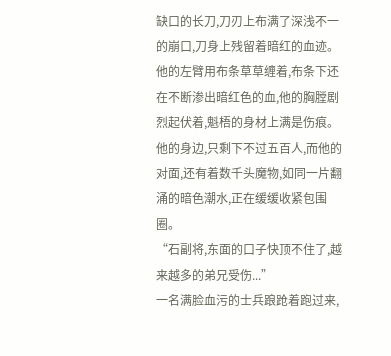缺口的长刀,刀刃上布满了深浅不一的崩口,刀身上残留着暗红的血迹。
他的左臂用布条草草缠着,布条下还在不断渗出暗红色的血,他的胸膛剧烈起伏着,魁梧的身材上满是伤痕。
他的身边,只剩下不过五百人,而他的对面,还有着数千头魔物,如同一片翻涌的暗色潮水,正在缓缓收紧包围圈。
“石副将,东面的口子快顶不住了,越来越多的弟兄受伤...”
一名满脸血污的士兵踉跄着跑过来,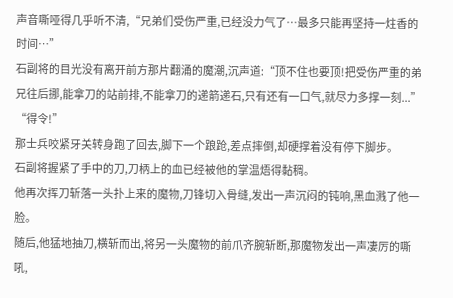声音嘶哑得几乎听不清,“兄弟们受伤严重,已经没力气了…最多只能再坚持一炷香的时间…”
石副将的目光没有离开前方那片翻涌的魔潮,沉声道:“顶不住也要顶!把受伤严重的弟兄往后挪,能拿刀的站前排,不能拿刀的递箭递石,只有还有一口气,就尽力多撑一刻...”
“得令!”
那士兵咬紧牙关转身跑了回去,脚下一个踉跄,差点摔倒,却硬撑着没有停下脚步。
石副将握紧了手中的刀,刀柄上的血已经被他的掌温焐得黏稠。
他再次挥刀斩落一头扑上来的魔物,刀锋切入骨缝,发出一声沉闷的钝响,黑血溅了他一脸。
随后,他猛地抽刀,横斩而出,将另一头魔物的前爪齐腕斩断,那魔物发出一声凄厉的嘶吼,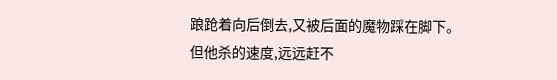踉跄着向后倒去,又被后面的魔物踩在脚下。
但他杀的速度,远远赶不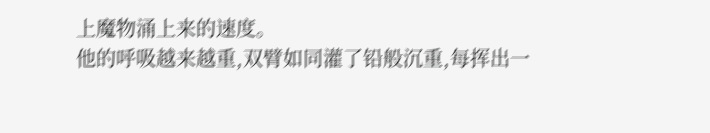上魔物涌上来的速度。
他的呼吸越来越重,双臂如同灌了铅般沉重,每挥出一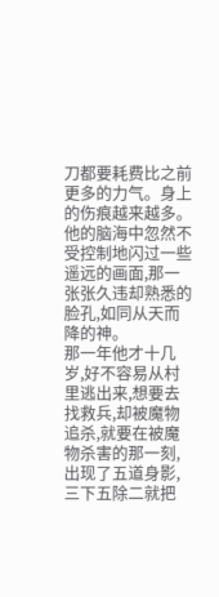刀都要耗费比之前更多的力气。身上的伤痕越来越多。
他的脑海中忽然不受控制地闪过一些遥远的画面,那一张张久违却熟悉的脸孔,如同从天而降的神。
那一年他才十几岁,好不容易从村里逃出来,想要去找救兵,却被魔物追杀,就要在被魔物杀害的那一刻,出现了五道身影,三下五除二就把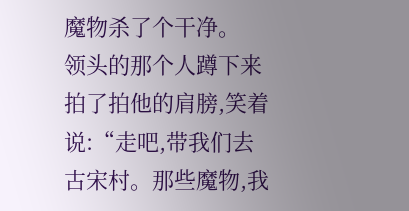魔物杀了个干净。
领头的那个人蹲下来拍了拍他的肩膀,笑着说:“走吧,带我们去古宋村。那些魔物,我